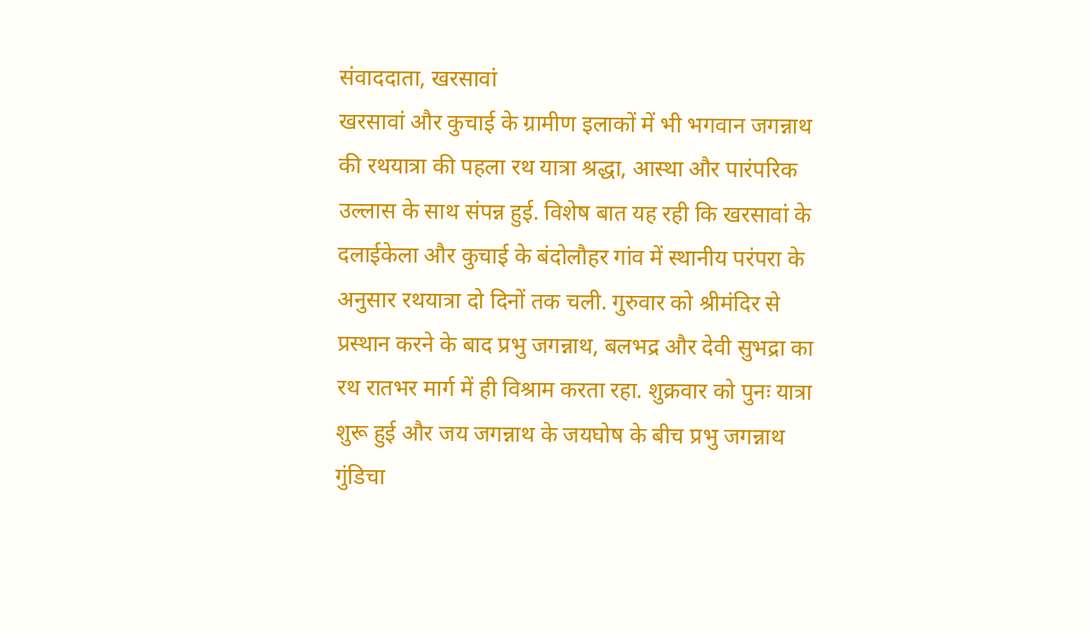संवाददाता, खरसावां
खरसावां और कुचाई के ग्रामीण इलाकों में भी भगवान जगन्नाथ की रथयात्रा की पहला रथ यात्रा श्रद्धा, आस्था और पारंपरिक उल्लास के साथ संपन्न हुई. विशेष बात यह रही कि खरसावां के दलाईकेला और कुचाई के बंदोलौहर गांव में स्थानीय परंपरा के अनुसार रथयात्रा दो दिनों तक चली. गुरुवार को श्रीमंदिर से प्रस्थान करने के बाद प्रभु जगन्नाथ, बलभद्र और देवी सुभद्रा का रथ रातभर मार्ग में ही विश्राम करता रहा. शुक्रवार को पुनः यात्रा शुरू हुई और जय जगन्नाथ के जयघोष के बीच प्रभु जगन्नाथ गुंडिचा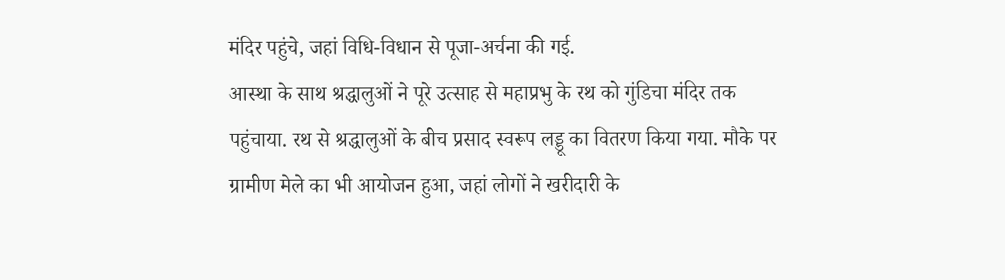मंदिर पहुंचे, जहां विधि-विधान से पूजा-अर्चना की गई.
आस्था के साथ श्रद्धालुओं ने पूरे उत्साह से महाप्रभु के रथ को गुंडिचा मंदिर तक पहुंचाया. रथ से श्रद्धालुओं के बीच प्रसाद स्वरूप लड्डू का वितरण किया गया. मौके पर ग्रामीण मेले का भी आयोजन हुआ, जहां लोगों ने खरीदारी के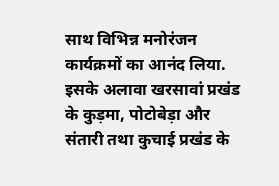साथ विभिन्न मनोरंजन कार्यक्रमों का आनंद लिया. इसके अलावा खरसावां प्रखंड के कुड़मा, पोटोबेड़ा और संतारी तथा कुचाई प्रखंड के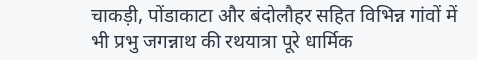चाकड़ी, पोंडाकाटा और बंदोलौहर सहित विभिन्न गांवों में भी प्रभु जगन्नाथ की रथयात्रा पूरे धार्मिक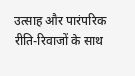उत्साह और पारंपरिक रीति-रिवाजों के साथ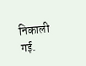निकाली गई.